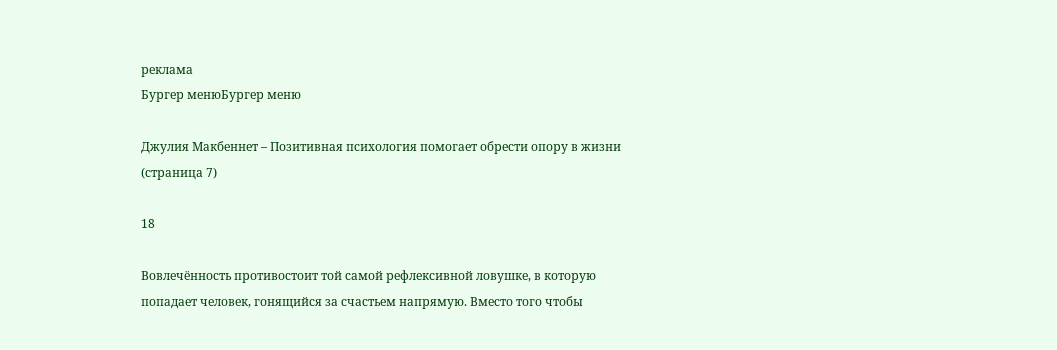реклама
Бургер менюБургер меню

Джулия Макбеннет – Позитивная психология помогает обрести опору в жизни (страница 7)

18

Вовлечённость противостоит той самой рефлексивной ловушке, в которую попадает человек, гонящийся за счастьем напрямую. Вместо того чтобы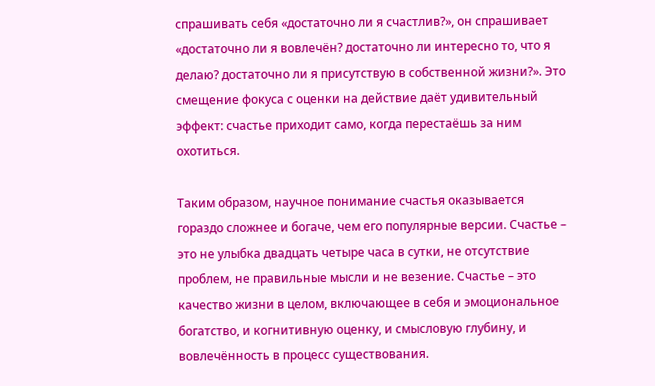спрашивать себя «достаточно ли я счастлив?», он спрашивает «достаточно ли я вовлечён? достаточно ли интересно то, что я делаю? достаточно ли я присутствую в собственной жизни?». Это смещение фокуса с оценки на действие даёт удивительный эффект: счастье приходит само, когда перестаёшь за ним охотиться.

Таким образом, научное понимание счастья оказывается гораздо сложнее и богаче, чем его популярные версии. Счастье – это не улыбка двадцать четыре часа в сутки, не отсутствие проблем, не правильные мысли и не везение. Счастье – это качество жизни в целом, включающее в себя и эмоциональное богатство, и когнитивную оценку, и смысловую глубину, и вовлечённость в процесс существования.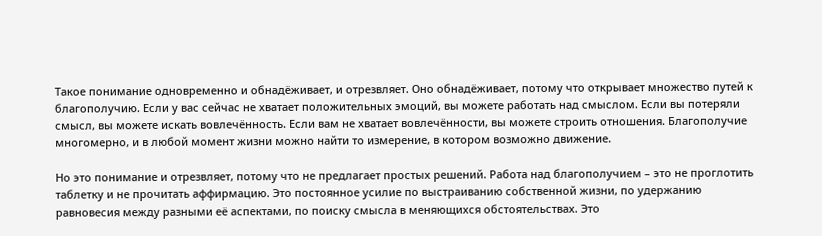Такое понимание одновременно и обнадёживает, и отрезвляет. Оно обнадёживает, потому что открывает множество путей к благополучию. Если у вас сейчас не хватает положительных эмоций, вы можете работать над смыслом. Если вы потеряли смысл, вы можете искать вовлечённость. Если вам не хватает вовлечённости, вы можете строить отношения. Благополучие многомерно, и в любой момент жизни можно найти то измерение, в котором возможно движение.

Но это понимание и отрезвляет, потому что не предлагает простых решений. Работа над благополучием – это не проглотить таблетку и не прочитать аффирмацию. Это постоянное усилие по выстраиванию собственной жизни, по удержанию равновесия между разными её аспектами, по поиску смысла в меняющихся обстоятельствах. Это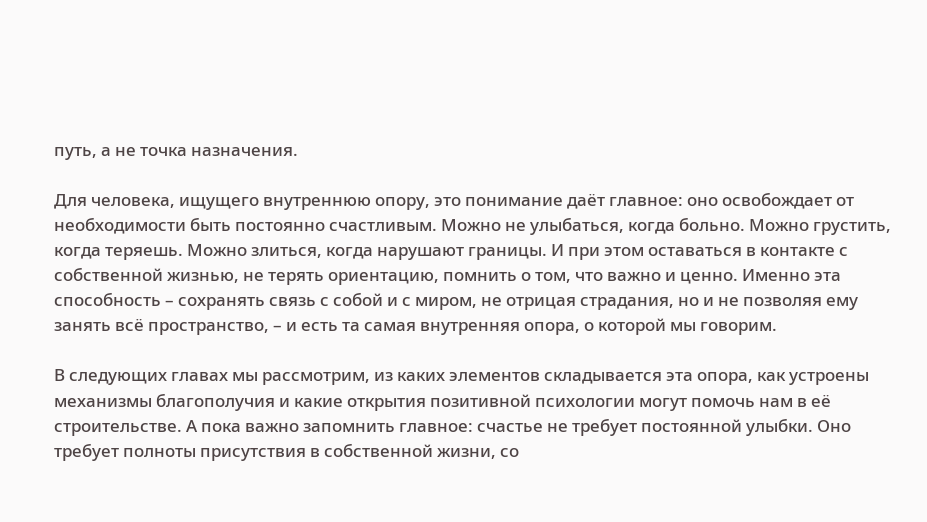путь, а не точка назначения.

Для человека, ищущего внутреннюю опору, это понимание даёт главное: оно освобождает от необходимости быть постоянно счастливым. Можно не улыбаться, когда больно. Можно грустить, когда теряешь. Можно злиться, когда нарушают границы. И при этом оставаться в контакте с собственной жизнью, не терять ориентацию, помнить о том, что важно и ценно. Именно эта способность – сохранять связь с собой и с миром, не отрицая страдания, но и не позволяя ему занять всё пространство, – и есть та самая внутренняя опора, о которой мы говорим.

В следующих главах мы рассмотрим, из каких элементов складывается эта опора, как устроены механизмы благополучия и какие открытия позитивной психологии могут помочь нам в её строительстве. А пока важно запомнить главное: счастье не требует постоянной улыбки. Оно требует полноты присутствия в собственной жизни, со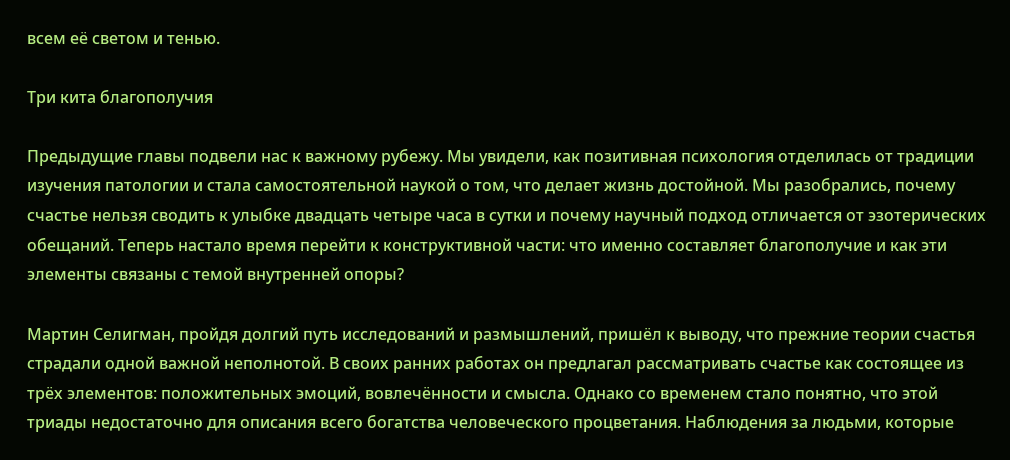всем её светом и тенью.

Три кита благополучия

Предыдущие главы подвели нас к важному рубежу. Мы увидели, как позитивная психология отделилась от традиции изучения патологии и стала самостоятельной наукой о том, что делает жизнь достойной. Мы разобрались, почему счастье нельзя сводить к улыбке двадцать четыре часа в сутки и почему научный подход отличается от эзотерических обещаний. Теперь настало время перейти к конструктивной части: что именно составляет благополучие и как эти элементы связаны с темой внутренней опоры?

Мартин Селигман, пройдя долгий путь исследований и размышлений, пришёл к выводу, что прежние теории счастья страдали одной важной неполнотой. В своих ранних работах он предлагал рассматривать счастье как состоящее из трёх элементов: положительных эмоций, вовлечённости и смысла. Однако со временем стало понятно, что этой триады недостаточно для описания всего богатства человеческого процветания. Наблюдения за людьми, которые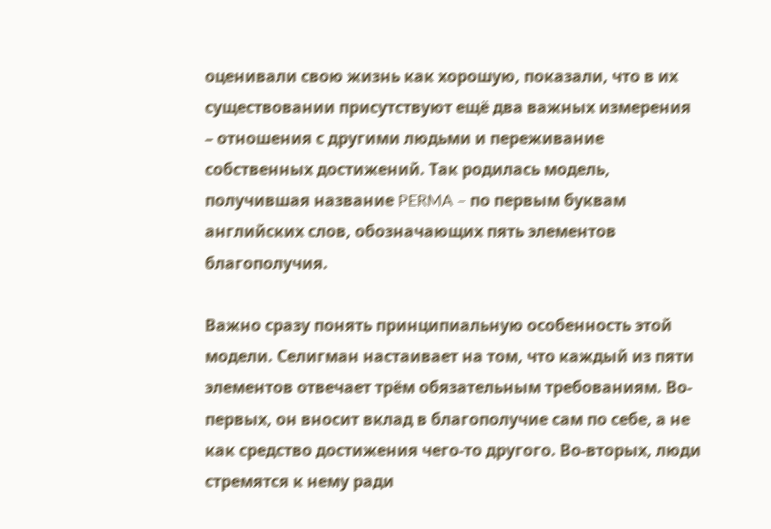оценивали свою жизнь как хорошую, показали, что в их существовании присутствуют ещё два важных измерения – отношения с другими людьми и переживание собственных достижений. Так родилась модель, получившая название PERMA – по первым буквам английских слов, обозначающих пять элементов благополучия.

Важно сразу понять принципиальную особенность этой модели. Селигман настаивает на том, что каждый из пяти элементов отвечает трём обязательным требованиям. Во-первых, он вносит вклад в благополучие сам по себе, а не как средство достижения чего-то другого. Во-вторых, люди стремятся к нему ради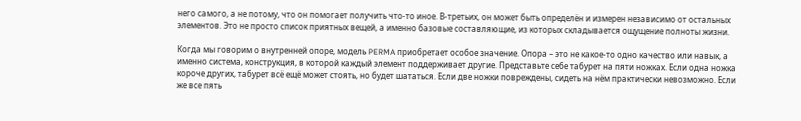него самого, а не потому, что он помогает получить что-то иное. В-третьих, он может быть определён и измерен независимо от остальных элементов. Это не просто список приятных вещей, а именно базовые составляющие, из которых складывается ощущение полноты жизни.

Когда мы говорим о внутренней опоре, модель PERMA приобретает особое значение. Опора – это не какое-то одно качество или навык, а именно система, конструкция, в которой каждый элемент поддерживает другие. Представьте себе табурет на пяти ножках. Если одна ножка короче других, табурет всё ещё может стоять, но будет шататься. Если две ножки повреждены, сидеть на нём практически невозможно. Если же все пять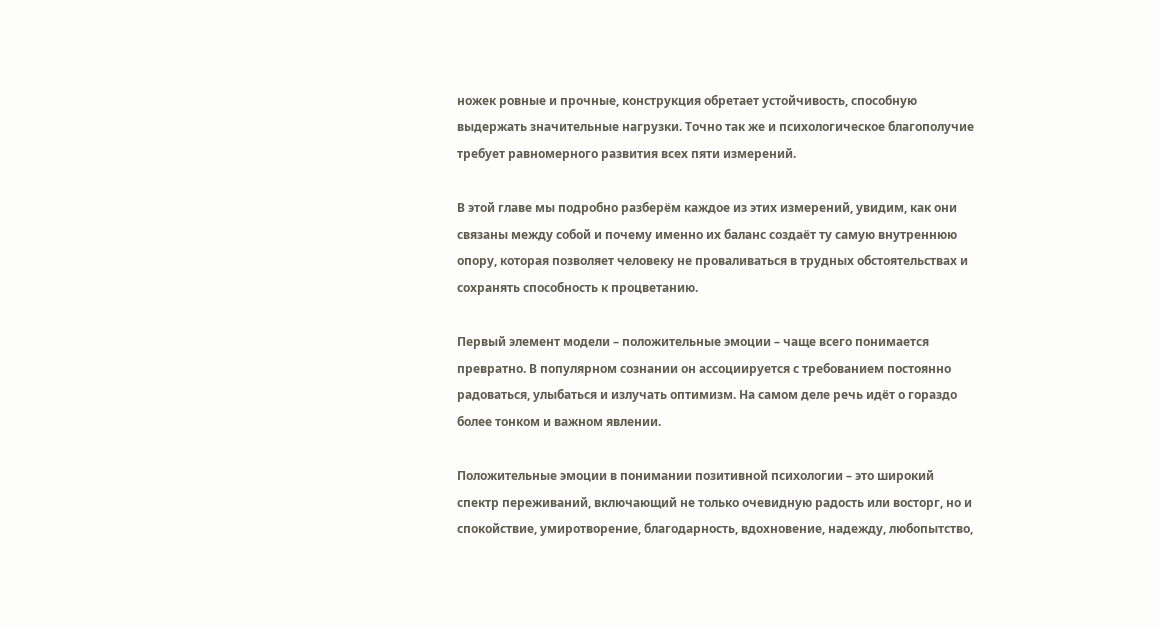ножек ровные и прочные, конструкция обретает устойчивость, способную выдержать значительные нагрузки. Точно так же и психологическое благополучие требует равномерного развития всех пяти измерений.

В этой главе мы подробно разберём каждое из этих измерений, увидим, как они связаны между собой и почему именно их баланс создаёт ту самую внутреннюю опору, которая позволяет человеку не проваливаться в трудных обстоятельствах и сохранять способность к процветанию.

Первый элемент модели – положительные эмоции – чаще всего понимается превратно. В популярном сознании он ассоциируется с требованием постоянно радоваться, улыбаться и излучать оптимизм. На самом деле речь идёт о гораздо более тонком и важном явлении.

Положительные эмоции в понимании позитивной психологии – это широкий спектр переживаний, включающий не только очевидную радость или восторг, но и спокойствие, умиротворение, благодарность, вдохновение, надежду, любопытство,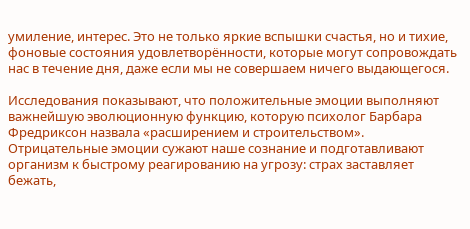умиление, интерес. Это не только яркие вспышки счастья, но и тихие, фоновые состояния удовлетворённости, которые могут сопровождать нас в течение дня, даже если мы не совершаем ничего выдающегося.

Исследования показывают, что положительные эмоции выполняют важнейшую эволюционную функцию, которую психолог Барбара Фредриксон назвала «расширением и строительством». Отрицательные эмоции сужают наше сознание и подготавливают организм к быстрому реагированию на угрозу: страх заставляет бежать,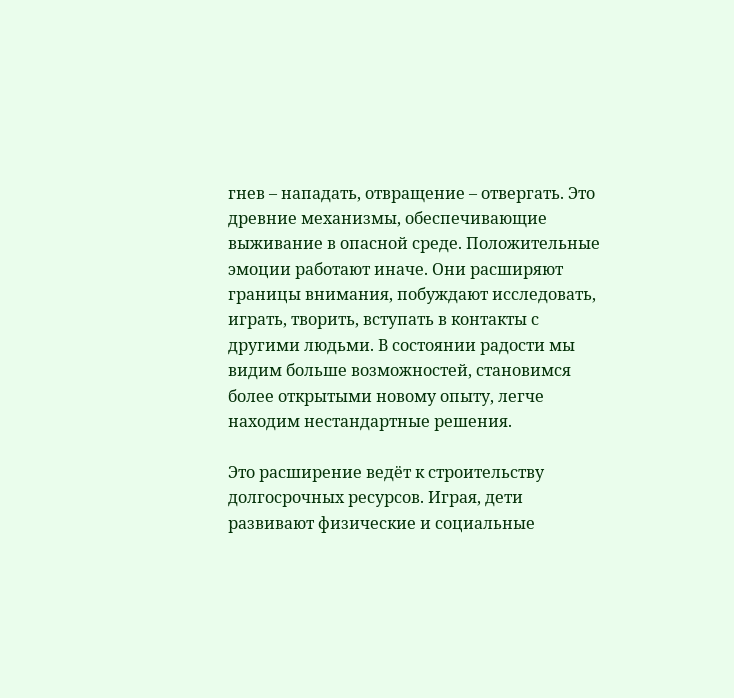гнев – нападать, отвращение – отвергать. Это древние механизмы, обеспечивающие выживание в опасной среде. Положительные эмоции работают иначе. Они расширяют границы внимания, побуждают исследовать, играть, творить, вступать в контакты с другими людьми. В состоянии радости мы видим больше возможностей, становимся более открытыми новому опыту, легче находим нестандартные решения.

Это расширение ведёт к строительству долгосрочных ресурсов. Играя, дети развивают физические и социальные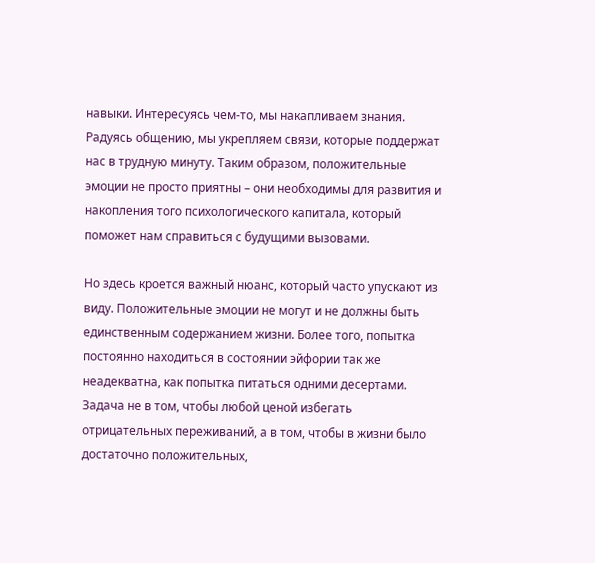навыки. Интересуясь чем-то, мы накапливаем знания. Радуясь общению, мы укрепляем связи, которые поддержат нас в трудную минуту. Таким образом, положительные эмоции не просто приятны – они необходимы для развития и накопления того психологического капитала, который поможет нам справиться с будущими вызовами.

Но здесь кроется важный нюанс, который часто упускают из виду. Положительные эмоции не могут и не должны быть единственным содержанием жизни. Более того, попытка постоянно находиться в состоянии эйфории так же неадекватна, как попытка питаться одними десертами. Задача не в том, чтобы любой ценой избегать отрицательных переживаний, а в том, чтобы в жизни было достаточно положительных,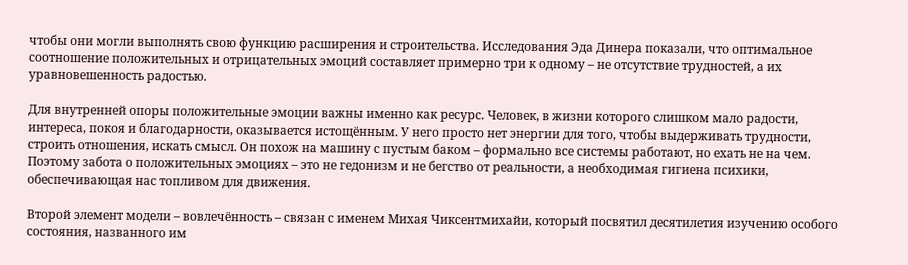чтобы они могли выполнять свою функцию расширения и строительства. Исследования Эда Динера показали, что оптимальное соотношение положительных и отрицательных эмоций составляет примерно три к одному – не отсутствие трудностей, а их уравновешенность радостью.

Для внутренней опоры положительные эмоции важны именно как ресурс. Человек, в жизни которого слишком мало радости, интереса, покоя и благодарности, оказывается истощённым. У него просто нет энергии для того, чтобы выдерживать трудности, строить отношения, искать смысл. Он похож на машину с пустым баком – формально все системы работают, но ехать не на чем. Поэтому забота о положительных эмоциях – это не гедонизм и не бегство от реальности, а необходимая гигиена психики, обеспечивающая нас топливом для движения.

Второй элемент модели – вовлечённость – связан с именем Михая Чиксентмихайи, который посвятил десятилетия изучению особого состояния, названного им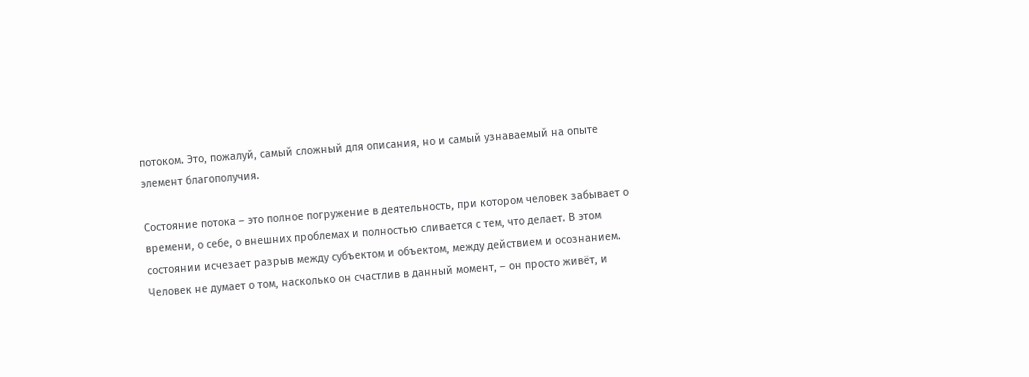потоком. Это, пожалуй, самый сложный для описания, но и самый узнаваемый на опыте элемент благополучия.

Состояние потока – это полное погружение в деятельность, при котором человек забывает о времени, о себе, о внешних проблемах и полностью сливается с тем, что делает. В этом состоянии исчезает разрыв между субъектом и объектом, между действием и осознанием. Человек не думает о том, насколько он счастлив в данный момент, – он просто живёт, и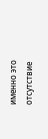именно это отсутствие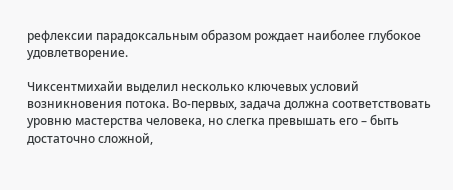рефлексии парадоксальным образом рождает наиболее глубокое удовлетворение.

Чиксентмихайи выделил несколько ключевых условий возникновения потока. Во-первых, задача должна соответствовать уровню мастерства человека, но слегка превышать его – быть достаточно сложной,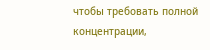чтобы требовать полной концентрации,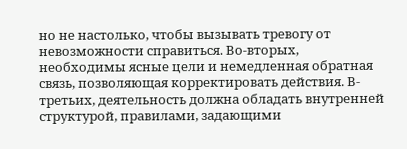но не настолько, чтобы вызывать тревогу от невозможности справиться. Во-вторых, необходимы ясные цели и немедленная обратная связь, позволяющая корректировать действия. В-третьих, деятельность должна обладать внутренней структурой, правилами, задающими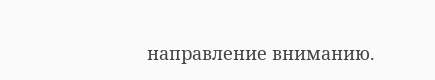направление вниманию.